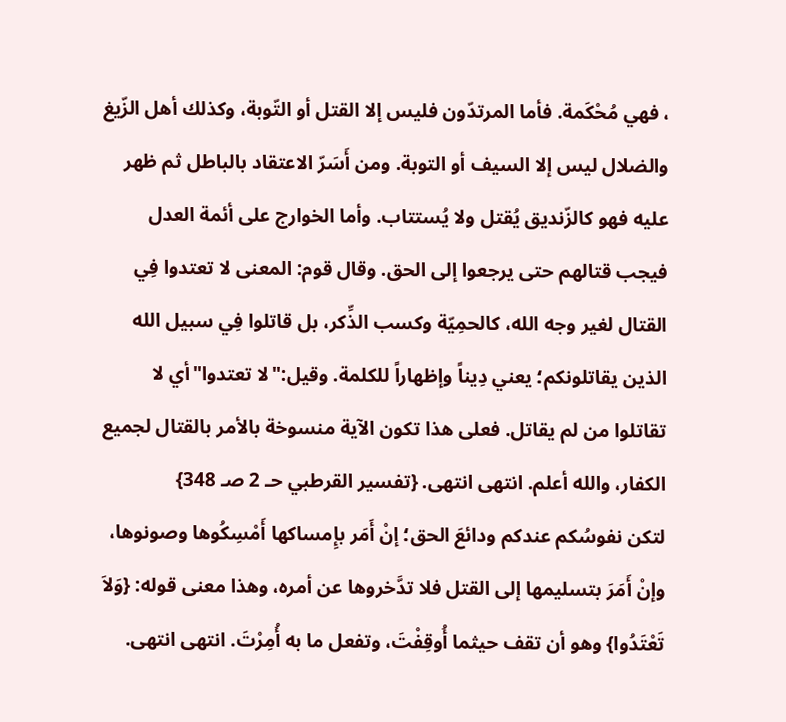، فهي مُحْكَمة. فأما المرتدّون فليس إلا القتل أو التّوبة، وكذلك أهل الزّيغ والضلال ليس إلا السيف أو التوبة. ومن أَسَرّ الاعتقاد بالباطل ثم ظهر عليه فهو كالزّنديق يُقتل ولا يُستتاب. وأما الخوارج على أئمة العدل فيجب قتالهم حتى يرجعوا إلى الحق. وقال قوم: المعنى لا تعتدوا فِي القتال لغير وجه الله، كالحمِيّة وكسب الذِّكر، بل قاتلوا فِي سبيل الله الذين يقاتلونكم؛ يعني دِيناً وإظهاراً للكلمة. وقيل:"لا تعتدوا"أي لا تقاتلوا من لم يقاتل. فعلى هذا تكون الآية منسوخة بالأمر بالقتال لجميع الكفار، والله أعلم. انتهى انتهى. {تفسير القرطبي حـ 2 صـ 348}
لتكن نفوسُكم عندكم ودائعَ الحق؛ إنْ أَمَر بإِمساكها أَمْسِكُوها وصونوها، وإنْ أَمَرَ بتسليمها إلى القتل فلا تدَّخروها عن أمره، وهذا معنى قوله: {وَلاَ تَعْتَدُوا} وهو أن تقف حيثما أُوقِفْتَ، وتفعل ما به أُمِرْتَ. انتهى انتهى.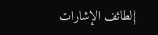{لطائف الإشارات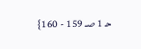حـ 1 صـ 159 - 160}